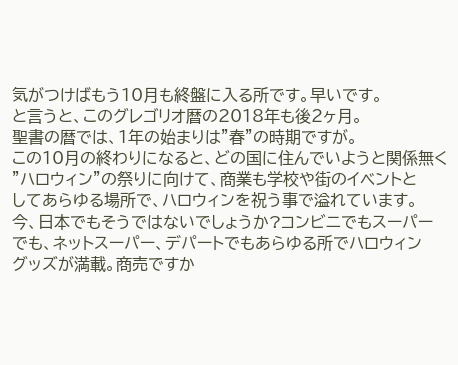気がつけばもう10月も終盤に入る所です。早いです。
と言うと、このグレゴリオ暦の2018年も後2ヶ月。
聖書の暦では、1年の始まりは”春”の時期ですが。
この10月の終わりになると、どの国に住んでいようと関係無く
”ハロウィン”の祭りに向けて、商業も学校や街のイベントと
してあらゆる場所で、ハロウィンを祝う事で溢れています。
今、日本でもそうではないでしょうか?コンビニでもスーパー
でも、ネットスーパー、デパートでもあらゆる所でハロウィン
グッズが満載。商売ですか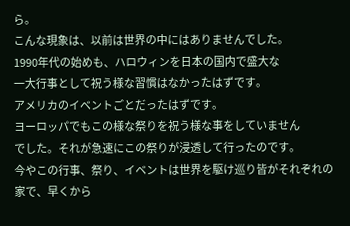ら。
こんな現象は、以前は世界の中にはありませんでした。
1990年代の始めも、ハロウィンを日本の国内で盛大な
一大行事として祝う様な習慣はなかったはずです。
アメリカのイベントごとだったはずです。
ヨーロッパでもこの様な祭りを祝う様な事をしていません
でした。それが急速にこの祭りが浸透して行ったのです。
今やこの行事、祭り、イベントは世界を駆け巡り皆がそれぞれの
家で、早くから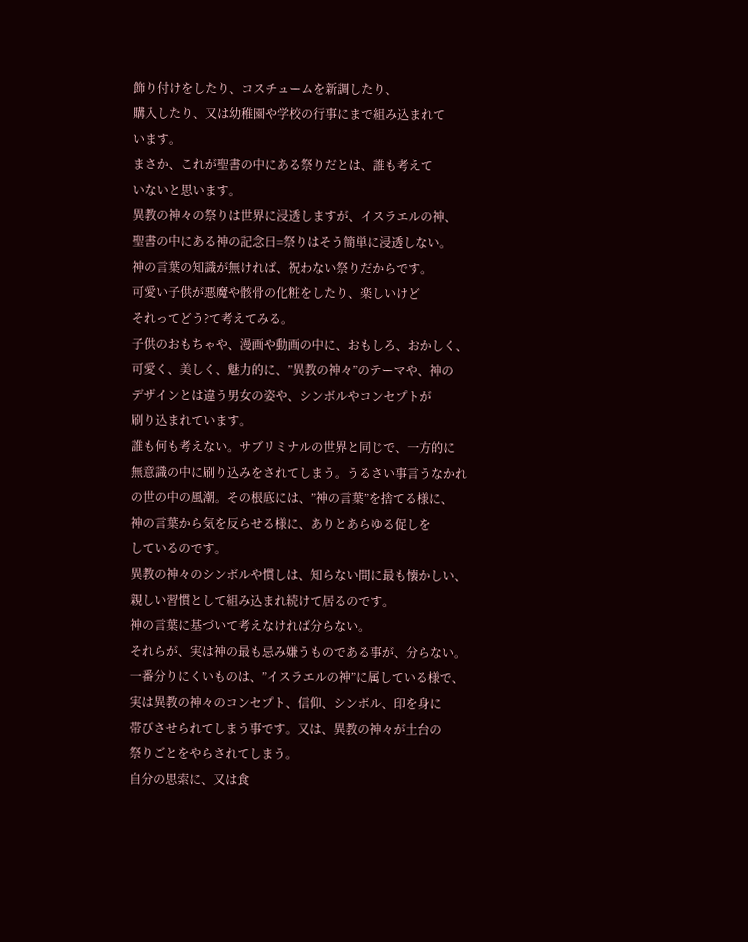飾り付けをしたり、コスチュームを新調したり、
購入したり、又は幼稚園や学校の行事にまで組み込まれて
います。
まさか、これが聖書の中にある祭りだとは、誰も考えて
いないと思います。
異教の神々の祭りは世界に浸透しますが、イスラエルの神、
聖書の中にある神の記念日=祭りはそう簡単に浸透しない。
神の言葉の知識が無ければ、祝わない祭りだからです。
可愛い子供が悪魔や骸骨の化粧をしたり、楽しいけど
それってどう?て考えてみる。
子供のおもちゃや、漫画や動画の中に、おもしろ、おかしく、
可愛く、美しく、魅力的に、”異教の神々”のテーマや、神の
デザインとは違う男女の姿や、シンボルやコンセプトが
刷り込まれています。
誰も何も考えない。サブリミナルの世界と同じで、一方的に
無意識の中に刷り込みをされてしまう。うるさい事言うなかれ
の世の中の風潮。その根底には、”神の言葉”を捨てる様に、
神の言葉から気を反らせる様に、ありとあらゆる促しを
しているのです。
異教の神々のシンボルや慣しは、知らない間に最も懐かしい、
親しい習慣として組み込まれ続けて居るのです。
神の言葉に基づいて考えなければ分らない。
それらが、実は神の最も忌み嫌うものである事が、分らない。
一番分りにくいものは、”イスラエルの神”に属している様で、
実は異教の神々のコンセプト、信仰、シンボル、印を身に
帯びさせられてしまう事です。又は、異教の神々が土台の
祭りごとをやらされてしまう。
自分の思索に、又は食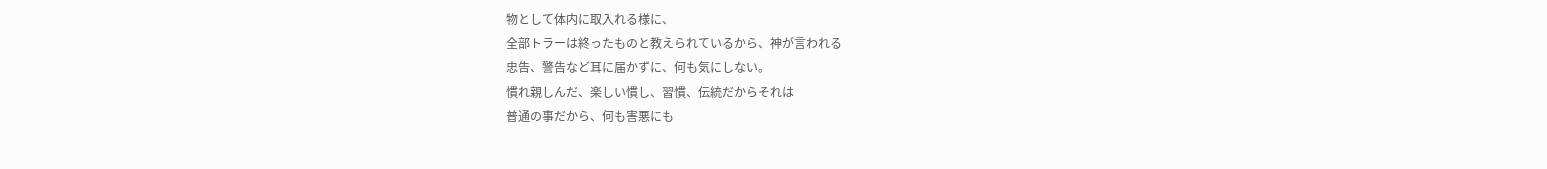物として体内に取入れる様に、
全部トラーは終ったものと教えられているから、神が言われる
忠告、警告など耳に届かずに、何も気にしない。
慣れ親しんだ、楽しい慣し、習慣、伝統だからそれは
普通の事だから、何も害悪にも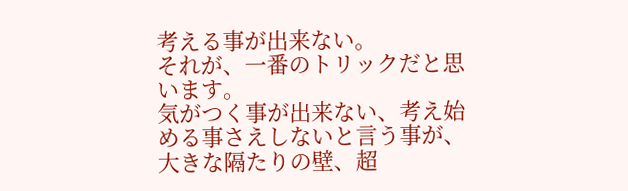考える事が出来ない。
それが、一番のトリックだと思います。
気がつく事が出来ない、考え始める事さえしないと言う事が、
大きな隔たりの壁、超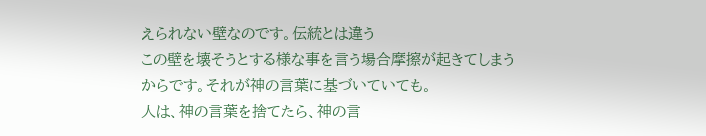えられない壁なのです。伝統とは違う
この壁を壊そうとする様な事を言う場合摩擦が起きてしまう
からです。それが神の言葉に基づいていても。
人は、神の言葉を捨てたら、神の言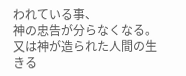われている事、
神の忠告が分らなくなる。又は神が造られた人間の生きる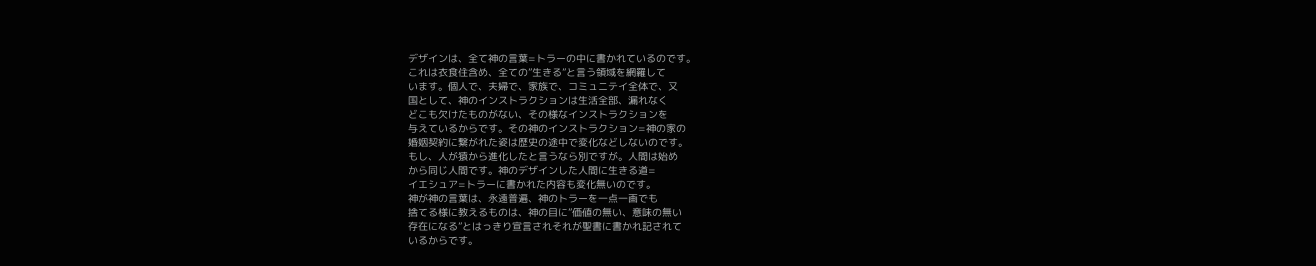デザインは、全て神の言葉=トラーの中に書かれているのです。
これは衣食住含め、全ての”生きる”と言う領域を網羅して
います。個人で、夫婦で、家族で、コミュニテイ全体で、又
国として、神のインストラクションは生活全部、漏れなく
どこも欠けたものがない、その様なインストラクションを
与えているからです。その神のインストラクション=神の家の
婚姻契約に繋がれた姿は歴史の途中で変化などしないのです。
もし、人が猿から進化したと言うなら別ですが。人間は始め
から同じ人間です。神のデザインした人間に生きる道=
イエシュア=トラーに書かれた内容も変化無いのです。
神が神の言葉は、永遠普遍、神のトラーを一点一画でも
捨てる様に教えるものは、神の目に”価値の無い、意味の無い
存在になる”とはっきり宣言されそれが聖書に書かれ記されて
いるからです。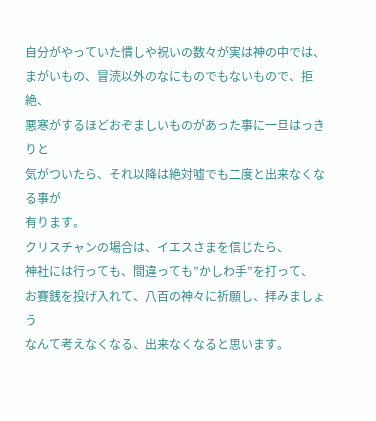自分がやっていた慣しや祝いの数々が実は神の中では、
まがいもの、冒涜以外のなにものでもないもので、拒絶、
悪寒がするほどおぞましいものがあった事に一旦はっきりと
気がついたら、それ以降は絶対嘘でも二度と出来なくなる事が
有ります。
クリスチャンの場合は、イエスさまを信じたら、
神社には行っても、間違っても”かしわ手”を打って、
お賽銭を投げ入れて、八百の神々に祈願し、拝みましょう
なんて考えなくなる、出来なくなると思います。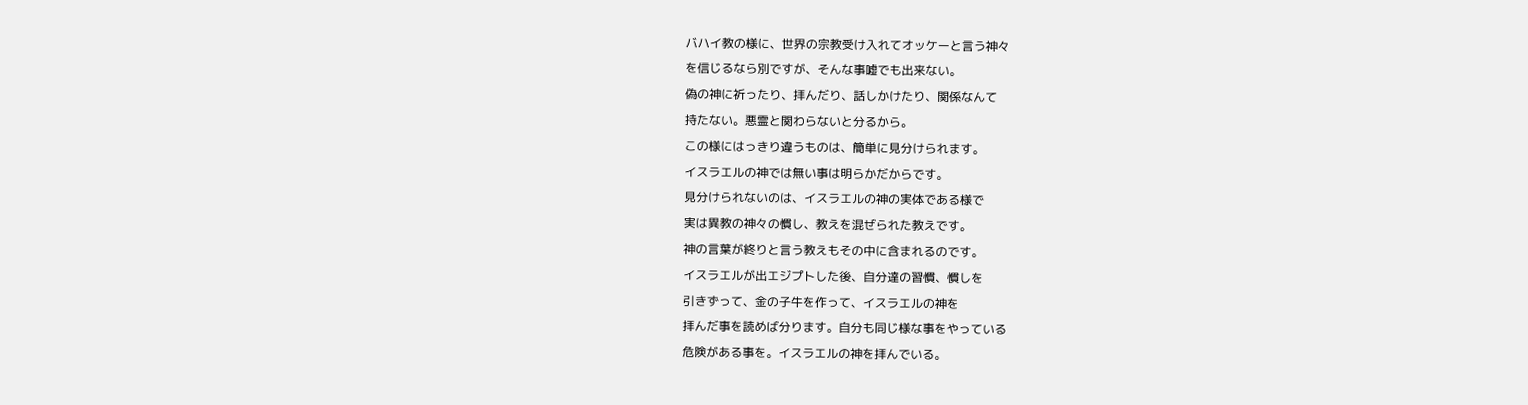バハイ教の様に、世界の宗教受け入れてオッケーと言う神々
を信じるなら別ですが、そんな事嘘でも出来ない。
偽の神に祈ったり、拝んだり、話しかけたり、関係なんて
持たない。悪霊と関わらないと分るから。
この様にはっきり違うものは、簡単に見分けられます。
イスラエルの神では無い事は明らかだからです。
見分けられないのは、イスラエルの神の実体である様で
実は異教の神々の慣し、教えを混ぜられた教えです。
神の言葉が終りと言う教えもその中に含まれるのです。
イスラエルが出エジプトした後、自分達の習慣、慣しを
引きずって、金の子牛を作って、イスラエルの神を
拝んだ事を読めば分ります。自分も同じ様な事をやっている
危険がある事を。イスラエルの神を拝んでいる。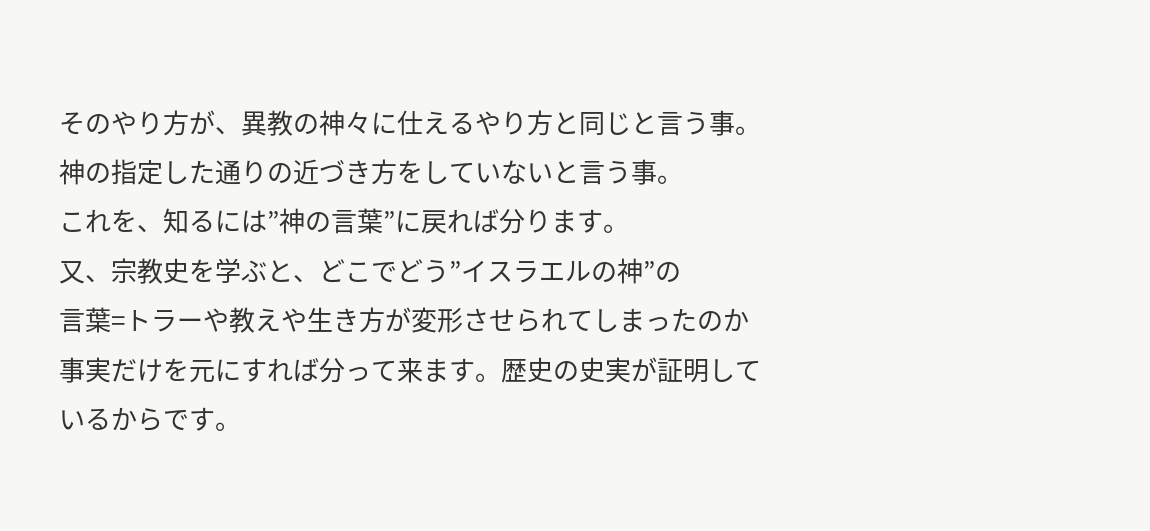そのやり方が、異教の神々に仕えるやり方と同じと言う事。
神の指定した通りの近づき方をしていないと言う事。
これを、知るには”神の言葉”に戻れば分ります。
又、宗教史を学ぶと、どこでどう”イスラエルの神”の
言葉=トラーや教えや生き方が変形させられてしまったのか
事実だけを元にすれば分って来ます。歴史の史実が証明して
いるからです。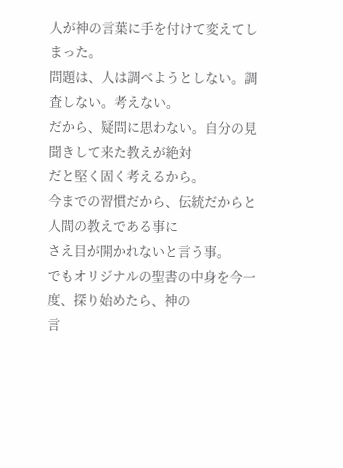人が神の言葉に手を付けて変えてしまった。
問題は、人は調べようとしない。調査しない。考えない。
だから、疑問に思わない。自分の見聞きして来た教えが絶対
だと堅く固く考えるから。
今までの習慣だから、伝統だからと人間の教えである事に
さえ目が開かれないと言う事。
でもオリジナルの聖書の中身を今一度、探り始めたら、神の
言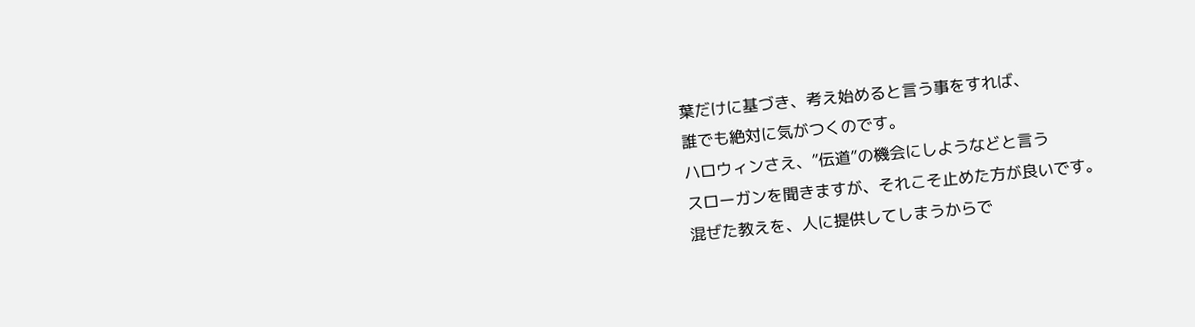葉だけに基づき、考え始めると言う事をすれば、
誰でも絶対に気がつくのです。
ハロウィンさえ、”伝道”の機会にしようなどと言う
スローガンを聞きますが、それこそ止めた方が良いです。
混ぜた教えを、人に提供してしまうからで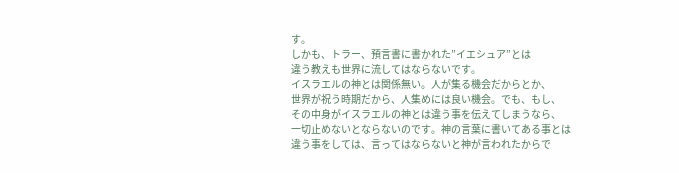す。
しかも、トラー、預言書に書かれた”イエシュア”とは
違う教えも世界に流してはならないです。
イスラエルの神とは関係無い。人が集る機会だからとか、
世界が祝う時期だから、人集めには良い機会。でも、もし、
その中身がイスラエルの神とは違う事を伝えてしまうなら、
一切止めないとならないのです。神の言葉に書いてある事とは
違う事をしては、言ってはならないと神が言われたからで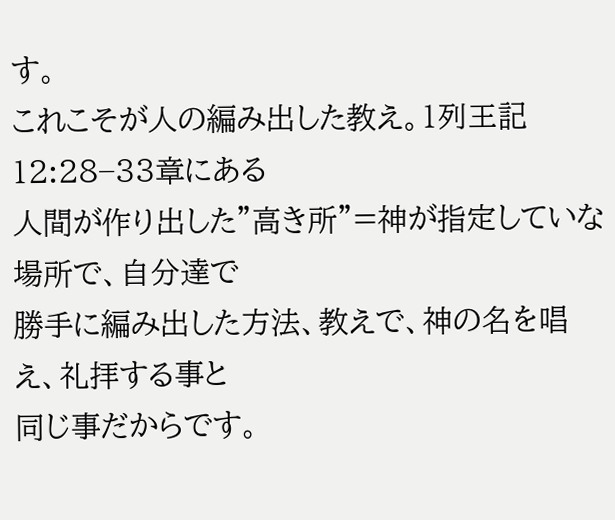す。
これこそが人の編み出した教え。1列王記12:28−33章にある
人間が作り出した”高き所”=神が指定していな場所で、自分達で
勝手に編み出した方法、教えで、神の名を唱え、礼拝する事と
同じ事だからです。